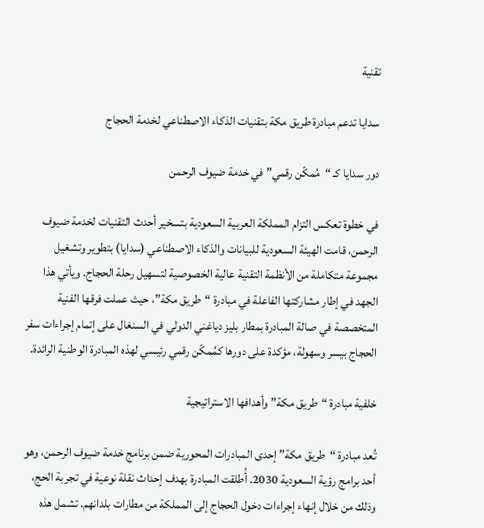تقنية

سدايا تدعم مبادرة طريق مكة بتقنيات الذكاء الاصطناعي لخدمة الحجاج

دور سدايا كـ “مُمكّن رقمي” في خدمة ضيوف الرحمن

في خطوة تعكس التزام المملكة العربية السعودية بتسخير أحدث التقنيات لخدمة ضيوف الرحمن، قامت الهيئة السعودية للبيانات والذكاء الاصطناعي (سدايا) بتطوير وتشغيل مجموعة متكاملة من الأنظمة التقنية عالية الخصوصية لتسهيل رحلة الحجاج. ويأتي هذا الجهد في إطار مشاركتها الفاعلة في مبادرة “طريق مكة”، حيث عملت فرقها الفنية المتخصصة في صالة المبادرة بمطار بليز دياغني الدولي في السنغال على إتمام إجراءات سفر الحجاج بيسر وسهولة، مؤكدة على دورها كمُمكّن رقمي رئيسي لهذه المبادرة الوطنية الرائدة.

خلفية مبادرة “طريق مكة” وأهدافها الاستراتيجية

تُعد مبادرة “طريق مكة” إحدى المبادرات المحورية ضمن برنامج خدمة ضيوف الرحمن، وهو أحد برامج رؤية السعودية 2030. أُطلقت المبادرة بهدف إحداث نقلة نوعية في تجربة الحج، وذلك من خلال إنهاء إجراءات دخول الحجاج إلى المملكة من مطارات بلدانهم. تشمل هذه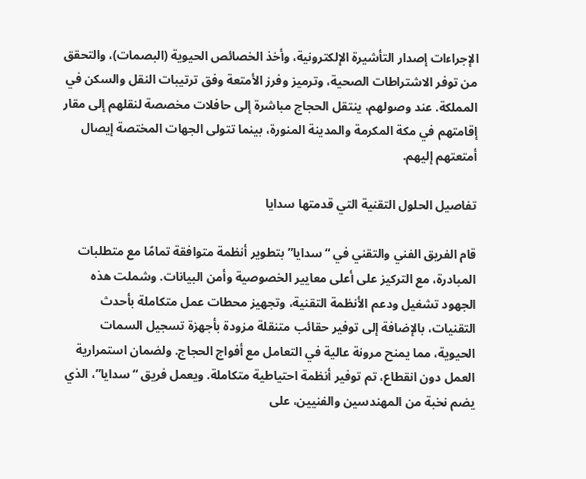الإجراءات إصدار التأشيرة الإلكترونية، وأخذ الخصائص الحيوية (البصمات)، والتحقق من توفر الاشتراطات الصحية، وترميز وفرز الأمتعة وفق ترتيبات النقل والسكن في المملكة. عند وصولهم، ينتقل الحجاج مباشرة إلى حافلات مخصصة لنقلهم إلى مقار إقامتهم في مكة المكرمة والمدينة المنورة، بينما تتولى الجهات المختصة إيصال أمتعتهم إليهم.

تفاصيل الحلول التقنية التي قدمتها سدايا

قام الفريق الفني والتقني في “سدايا” بتطوير أنظمة متوافقة تمامًا مع متطلبات المبادرة، مع التركيز على أعلى معايير الخصوصية وأمن البيانات. وشملت هذه الجهود تشغيل ودعم الأنظمة التقنية، وتجهيز محطات عمل متكاملة بأحدث التقنيات، بالإضافة إلى توفير حقائب متنقلة مزودة بأجهزة تسجيل السمات الحيوية، مما يمنح مرونة عالية في التعامل مع أفواج الحجاج. ولضمان استمرارية العمل دون انقطاع، تم توفير أنظمة احتياطية متكاملة. ويعمل فريق “سدايا”، الذي يضم نخبة من المهندسين والفنيين، على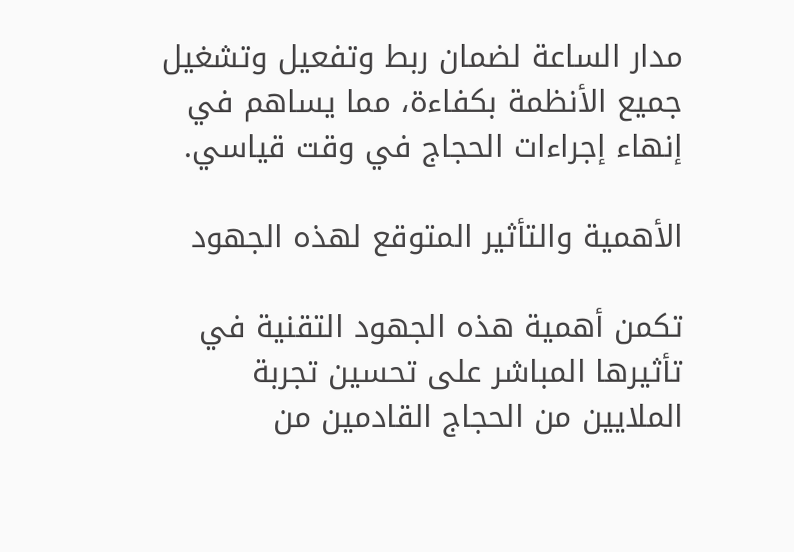مدار الساعة لضمان ربط وتفعيل وتشغيل جميع الأنظمة بكفاءة، مما يساهم في إنهاء إجراءات الحجاج في وقت قياسي.

الأهمية والتأثير المتوقع لهذه الجهود

تكمن أهمية هذه الجهود التقنية في تأثيرها المباشر على تحسين تجربة الملايين من الحجاج القادمين من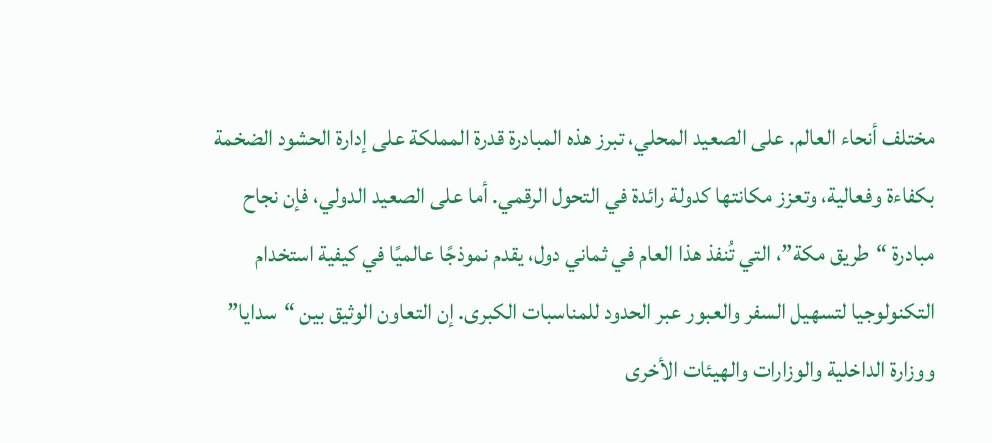مختلف أنحاء العالم. على الصعيد المحلي، تبرز هذه المبادرة قدرة المملكة على إدارة الحشود الضخمة بكفاءة وفعالية، وتعزز مكانتها كدولة رائدة في التحول الرقمي. أما على الصعيد الدولي، فإن نجاح مبادرة “طريق مكة”، التي تُنفذ هذا العام في ثماني دول، يقدم نموذجًا عالميًا في كيفية استخدام التكنولوجيا لتسهيل السفر والعبور عبر الحدود للمناسبات الكبرى. إن التعاون الوثيق بين “سدايا” ووزارة الداخلية والوزارات والهيئات الأخرى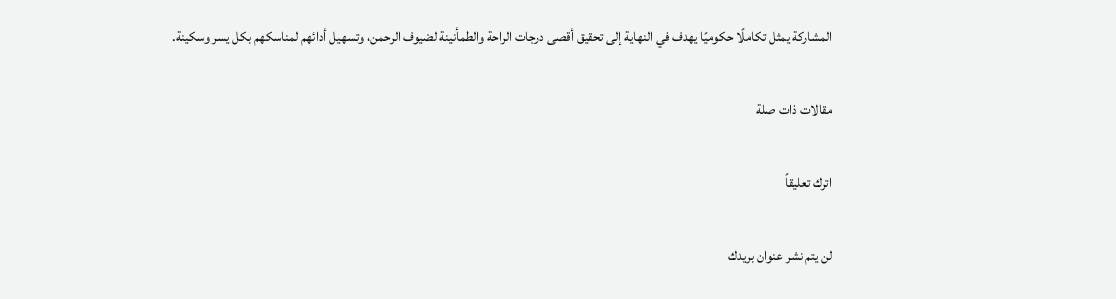المشاركة يمثل تكاملًا حكوميًا يهدف في النهاية إلى تحقيق أقصى درجات الراحة والطمأنينة لضيوف الرحمن، وتسهيل أدائهم لمناسكهم بكل يسر وسكينة.

مقالات ذات صلة

اترك تعليقاً

لن يتم نشر عنوان بريدك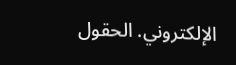الإلكتروني. الحقول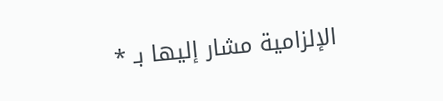الإلزامية مشار إليها بـ *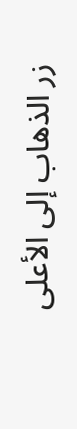زر الذهاب إلى الأعلى